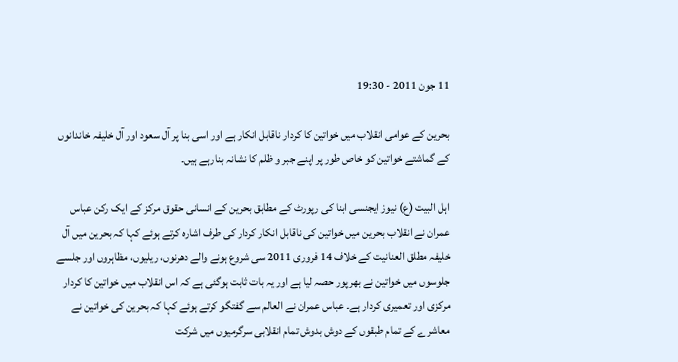11 جون 2011 - 19:30

بحرین کے عوامی انقلاب میں خواتین کا کردار ناقابل انکار ہے اور اسی بنا پر آل سعود اور آل خلیفہ خاندانوں کے گماشتے خواتین کو خاص طور پر اپنے جبر و ظلم کا نشانہ بنارہے ہیں۔

اہل البیت (ع) نیوز ایجنسی ابنا کی رپورٹ کے مطابق بحرین کے انسانی حقوق مرکز کے ایک رکن عباس عمران نے انقلاب بحرین میں خواتین کی ناقابل انکار کردار کی طرف اشارہ کرتے ہوئے کہا کہ بحرین میں آل خلیفہ مطلق العنانیت کے خلاف 14 فروری 2011 سی شروع ہونے والے دھرنوں، ریلیوں، مظاہروں اور جلسے جلوسوں میں خواتین نے بھرپور حصہ لیا ہے اور یہ بات ثابت ہوگئی ہے کہ اس انقلاب میں خواتین کا کردار مرکزی اور تعمیری کردار ہے۔ عباس عمران نے العالم سے گفتگو کرتے ہوئے کہا کہ بحرین کی خواتین نے معاشرے کے تمام طبقوں کے دوش بدوش تمام انقلابی سرگرمیوں میں شرکت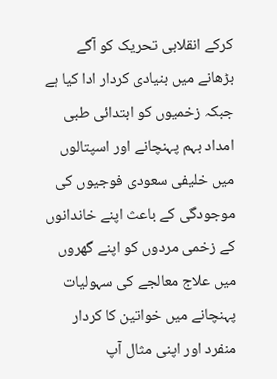کرکے انقلابی تحریک کو آگے بڑھانے میں بنیادی کردار ادا کیا ہے جبکہ زخمیوں کو ابتدائی طبی امداد بہم پہنچانے اور اسپتالوں میں خلیفی سعودی فوجیوں کی موجودگی کے باعث اپنے خاندانوں کے زخمی مردوں کو اپنے گھروں میں علاج معالجے کی سہولیات پہنچانے میں خواتین کا کردار منفرد اور اپنی مثال آپ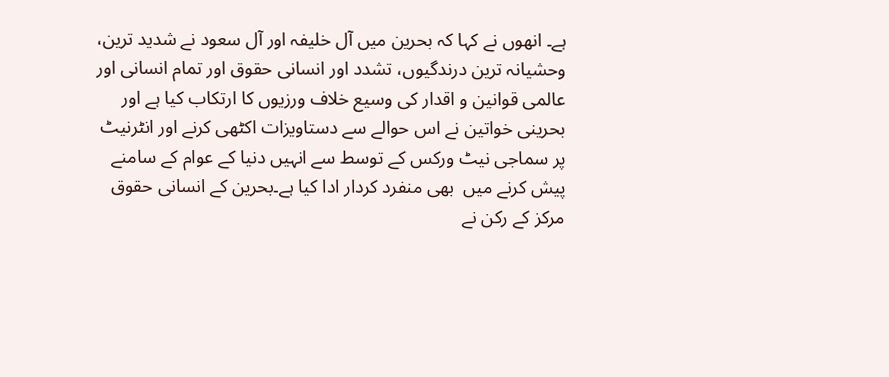ہے۔ انھوں نے کہا کہ بحرین میں آل خلیفہ اور آل سعود نے شدید ترین، وحشیانہ ترین درندگیوں، تشدد اور انسانی حقوق اور تمام انسانی اور عالمی قوانین و اقدار کی وسیع خلاف ورزیوں کا ارتکاب کیا ہے اور بحرینی خواتین نے اس حوالے سے دستاویزات اکٹھی کرنے اور انٹرنیٹ پر سماجی نیٹ ورکس کے توسط سے انہیں دنیا کے عوام کے سامنے پیش کرنے میں  بھی منفرد کردار ادا کیا ہے۔بحرین کے انسانی حقوق مرکز کے رکن نے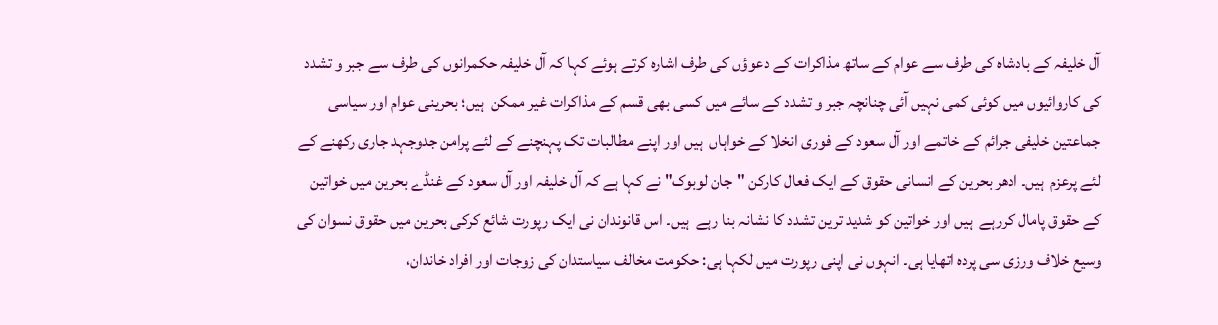آل خلیفہ کے بادشاہ کی طرف سے عوام کے ساتھ مذاکرات کے دعوؤں کی طرف اشارہ کرتے ہوئے کہا کہ آل خلیفہ حکمرانوں کی طرف سے جبر و تشدد کی کاروائیوں میں کوئی کمی نہیں آئی چنانچہ جبر و تشدد کے سائے میں کسی بھی قسم کے مذاکرات غیر ممکن  ہیں؛ بحرینی عوام اور سیاسی جماعتین خلیفی جرائم کے خاتمے اور آل سعود کے فوری انخلا کے خواہاں  ہیں اور اپنے مطالبات تک پہنچنے کے لئے پرامن جدوجہد جاری رکھنے کے لئے پرعزم  ہیں۔ ادھر بحرین کے انسانی حقوق کے ایک فعال کارکن "جان لوبوک" نے کہا ہے کہ آل خلیفہ اور آل سعود کے غنڈے بحرین میں خواتین کے حقوق پامال کررہے  ہیں اور خواتین کو شدید ترین تشدد کا نشانہ بنا رہے  ہیں۔ اس قانوندان نی ایک رپورت شائع کرکی بحرین میں حقوق نسوان کی وسیع خلاف ورزی سی پردہ اتھایا ہی۔ انہوں نی اپنی رپورت میں لکہا ہی: حکومت مخالف سیاستدان کی زوجات اور افراد خاندان،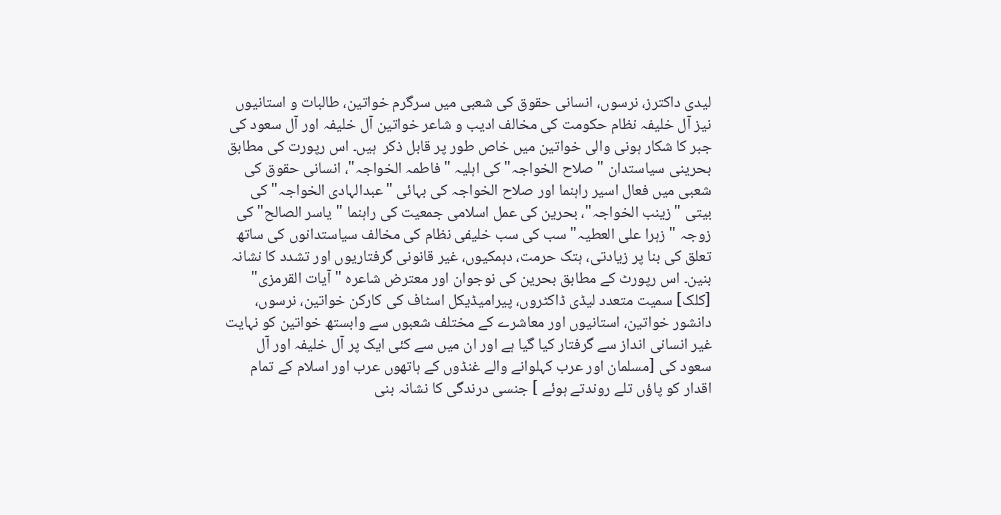لیدی داکترز، نرسوں، انسانی حقوق کی شعبی میں سرگرم خواتین، طالبات و استانیوں نیز آل خلیفہ نظام حکومت کی مخالف ادیب و شاعر خواتین آل خلیفہ اور آل سعود کی جبر کا شکار ہونی والی خواتین میں خاص طور پر قابل ذکر  ہیں۔ اس رپورت کی مطابق بحرینی سیاستدان "صلاح الخواجہ" کی اہلیہ "فاطمہ الخواجہ"، انسانی حقوق کی شعبی میں فعال اسیر راہنما اور صلاح الخواجہ کی بہائی "عبدالہادی الخواجہ" کی بیتی "زینب الخواجہ"، بحرین کی عمل اسلامی جمعیت کی راہنما "یاسر الصالح" کی زوجہ "زہرا علی العطیہ" سب کی سب خلیفی نظام کی مخالف سیاستدانوں کی ساتھ تعلق کی بنا پر زیادتی، ہتک حرمت، دہمکیوں، غیر قانونی گرفتاریوں اور تشدد کا نشانہ بنین۔ اس رپورٹ کے مطابق بحرین کی نوجوان اور معترض شاعرہ "آیات القرمزی" [کلک] سمیت متعدد لیڈی ڈاکٹروں، پیرامیڈیکل اسٹاف کی کارکن خواتین، نرسوں، دانشور خواتین، استانیوں اور معاشرے کے مختلف شعبوں سے وابستھ خواتین کو نہایت غیر انسانی انداز سے گرفتار کیا گیا ہے اور ان میں سے کئی ایک پر آل خلیفہ اور آل سعود کی [مسلمان اور عرب کہلوانے والے غنڈوں کے ہاتھوں عرب اور اسلام کے تمام اقدار کو پاؤں تلے روندتے ہوئے ] جنسی درندگی کا نشانہ بنی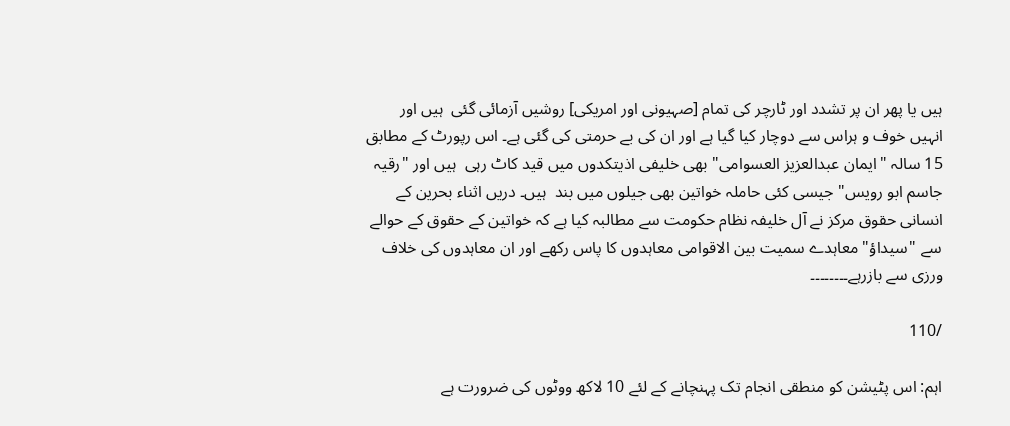ہیں یا پھر ان پر تشدد اور ٹارچر کی تمام [صہیونی اور امریکی] روشیں آزمائی گئی  ہیں اور انہیں خوف و ہراس سے دوچار کیا گیا ہے اور ان کی بے حرمتی کی گئی ہے۔ اس رپورٹ کے مطابق 15 سالہ "ایمان عبدالعزیز العسوامی" بھی خلیفی اذیتکدوں میں قید کاٹ رہی  ہیں اور "رقیہ جاسم ابو رویس" جیسی کئی حاملہ خواتین بھی جیلوں میں بند  ہیں۔ دریں اثناء بحرین کے انسانی حقوق مرکز نے آل خلیفہ نظام حکومت سے مطالبہ کیا ہے کہ خواتین کے حقوق کے حوالے سے "سیداؤ" معاہدے سمیت بین الاقوامی معاہدوں کا پاس رکھے اور ان معاہدوں کی خلاف ورزی سے بازرہے۔۔۔۔۔۔۔۔

/110

اہم: اس پٹیشن کو منطقی انجام تک پہنچانے کے لئے 10 لاکھ ووٹوں کی ضرورت ہے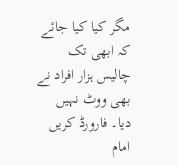مگر کیا کیا جائے کہ ابھی تک چالیس ہزار افراد نے بھی ووٹ نہیں دیا۔ فارورڈ کریں امام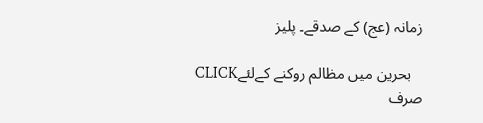زمانہ (عج) کے صدقے۔ پلیز

   بحرین میں مظالم روکنے کےلئےCLICK صرف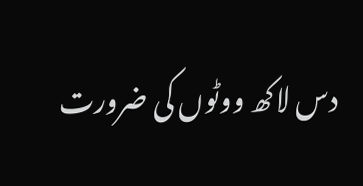دس لاکھ ووٹوں کی ضرورت